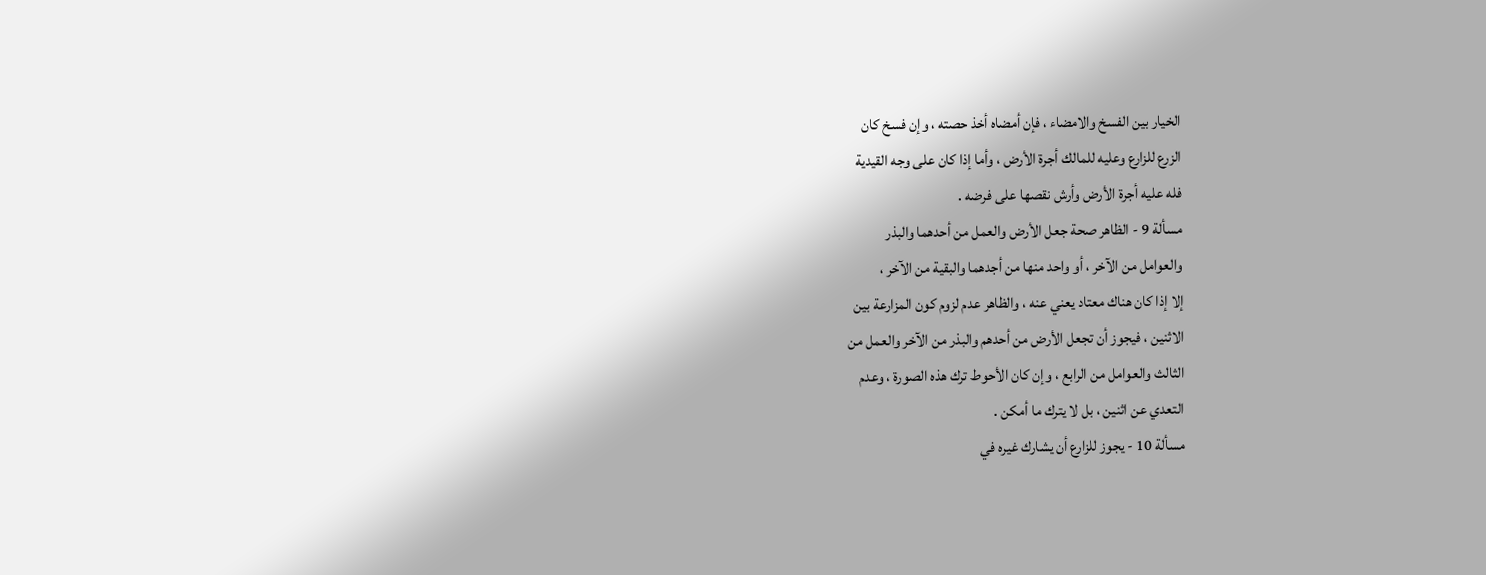الخيار بين الفسخ والامضاء ، فإن أمضاه أخذ حصته ، وإن فسخ كان
الزرع للزارع وعليه للمالك أجرة الأرض ، وأما إذا كان على وجه القيدية
فله عليه أجرة الأرض وأرش نقصها على فرضه .
مسألة 9 - الظاهر صحة جعل الأرض والعمل من أحدهما والبذر
والعوامل من الآخر ، أو واحد منها من أجدهما والبقية من الآخر ،
إلا إذا كان هناك معتاد يعني عنه ، والظاهر عدم لزوم كون المزارعة بين
الاثنين ، فيجوز أن تجعل الأرض من أحدهم والبذر من الآخر والعمل من
الثالث والعوامل من الرابع ، وإن كان الأحوط ترك هذه الصورة ، وعدم
التعدي عن اثنين ، بل لا يترك ما أمكن .
مسألة 10 - يجوز للزارع أن يشارك غيره في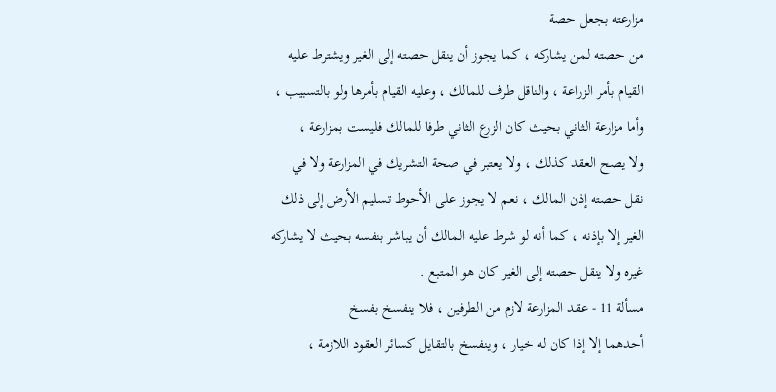مزارعته بجعل حصة
من حصته لمن يشاركه ، كما يجوز أن ينقل حصته إلى الغير ويشترط عليه
القيام بأمر الزراعة ، والناقل طرف للمالك ، وعليه القيام بأمرها ولو بالتسبيب ،
وأما مزارعة الثاني بحيث كان الزرع الثاني طرفا للمالك فليست بمزارعة ،
ولا يصح العقد كذلك ، ولا يعتبر في صحة التشريك في المزارعة ولا في
نقل حصته إذن المالك ، نعم لا يجوز على الأحوط تسليم الأرض إلى ذلك
الغير إلا بإذنه ، كما أنه لو شرط عليه المالك أن يباشر بنفسه بحيث لا يشاركه
غيره ولا ينقل حصته إلى الغير كان هو المتبع .
مسألة 11 - عقد المزارعة لازم من الطرفين ، فلا ينفسخ بفسخ
أحدهما إلا إذا كان له خيار ، وينفسخ بالتقايل كسائر العقود اللازمة ،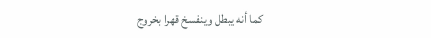كما أنه يبطل وينفسخ قهرا بخروج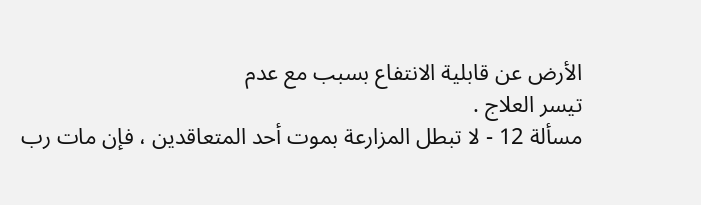الأرض عن قابلية الانتفاع بسبب مع عدم
تيسر العلاج .
مسألة 12 - لا تبطل المزارعة بموت أحد المتعاقدين ، فإن مات رب